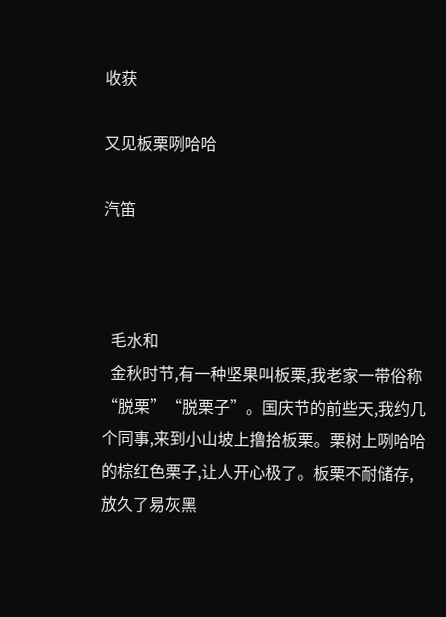收获

又见板栗咧哈哈

汽笛



  毛水和
  金秋时节,有一种坚果叫板栗,我老家一带俗称“脱栗”“脱栗子”。国庆节的前些天,我约几个同事,来到小山坡上撸拾板栗。栗树上咧哈哈的棕红色栗子,让人开心极了。板栗不耐储存,放久了易灰黑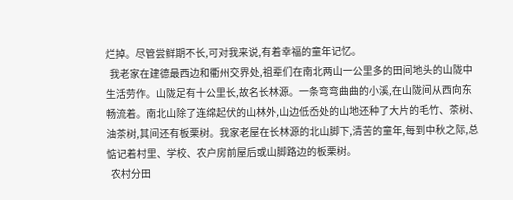烂掉。尽管尝鲜期不长,可对我来说,有着幸福的童年记忆。
  我老家在建德最西边和衢州交界处,祖辈们在南北两山一公里多的田间地头的山陇中生活劳作。山陇足有十公里长,故名长林源。一条弯弯曲曲的小溪,在山陇间从西向东畅流着。南北山除了连绵起伏的山林外,山边低岙处的山地还种了大片的毛竹、茶树、油茶树,其间还有板栗树。我家老屋在长林源的北山脚下,清苦的童年,每到中秋之际,总惦记着村里、学校、农户房前屋后或山脚路边的板栗树。
  农村分田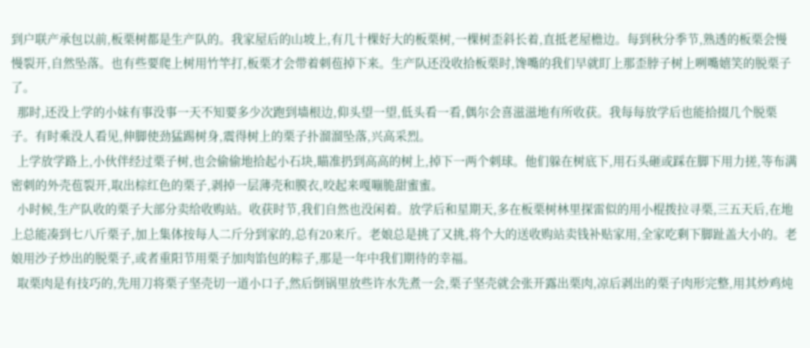到户联产承包以前,板栗树都是生产队的。我家屋后的山坡上,有几十棵好大的板栗树,一棵树歪斜长着,直抵老屋檐边。每到秋分季节,熟透的板栗会慢慢裂开,自然坠落。也有些要爬上树用竹竿打,板栗才会带着刺苞掉下来。生产队还没收拾板栗时,馋嘴的我们早就盯上那歪脖子树上咧嘴嬉笑的脱栗子了。
  那时,还没上学的小妹有事没事一天不知要多少次跑到墙根边,仰头望一望,低头看一看,偶尔会喜滋滋地有所收获。我每每放学后也能拾掇几个脱栗子。有时乘没人看见,伸脚使劲猛踢树身,震得树上的栗子扑溜溜坠落,兴高采烈。
  上学放学路上,小伙伴经过栗子树,也会偷偷地拾起小石块,瞄准扔到高高的树上,掉下一两个刺球。他们躲在树底下,用石头砸或踩在脚下用力搓,等布满密刺的外壳苞裂开,取出棕红色的栗子,剥掉一层薄壳和膜衣,咬起来嘎嘣脆甜蜜蜜。
  小时候,生产队收的栗子大部分卖给收购站。收获时节,我们自然也没闲着。放学后和星期天,多在板栗树林里探雷似的用小棍拨拉寻栗,三五天后,在地上总能凑到七八斤栗子,加上集体按每人二斤分到家的,总有20来斤。老娘总是挑了又挑,将个大的送收购站卖钱补贴家用,全家吃剩下脚趾盖大小的。老娘用沙子炒出的脱栗子,或者重阳节用栗子加肉馅包的粽子,那是一年中我们期待的幸福。
  取栗肉是有技巧的,先用刀将栗子坚壳切一道小口子,然后倒锅里放些许水先煮一会,栗子坚壳就会张开露出栗肉,凉后剥出的栗子肉形完整,用其炒鸡炖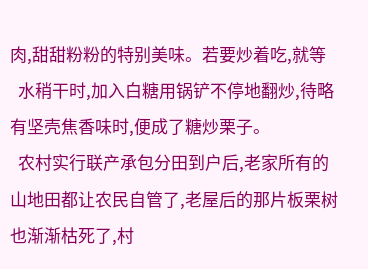肉,甜甜粉粉的特别美味。若要炒着吃,就等
  水稍干时,加入白糖用锅铲不停地翻炒,待略有坚壳焦香味时,便成了糖炒栗子。
  农村实行联产承包分田到户后,老家所有的山地田都让农民自管了,老屋后的那片板栗树也渐渐枯死了,村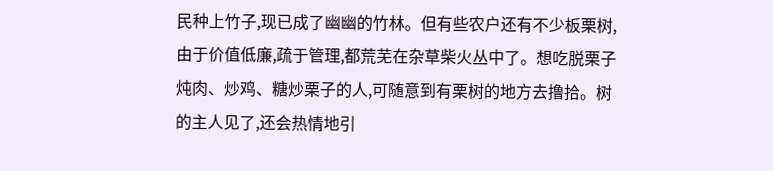民种上竹子,现已成了幽幽的竹林。但有些农户还有不少板栗树,由于价值低廉,疏于管理,都荒芜在杂草柴火丛中了。想吃脱栗子炖肉、炒鸡、糖炒栗子的人,可随意到有栗树的地方去撸拾。树的主人见了,还会热情地引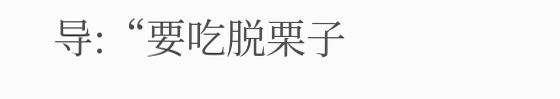导:“要吃脱栗子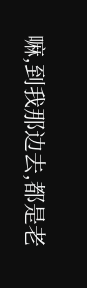嘛,到我那边去,都是老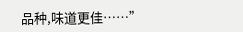品种,味道更佳……”